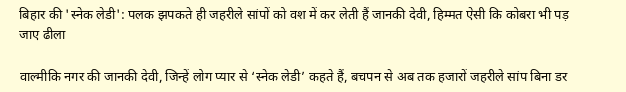बिहार की 'स्नेक लेडी': पलक झपकते ही जहरीले सांपों को वश में कर लेती हैं जानकी देवी, हिम्मत ऐसी कि कोबरा भी पड़ जाए ढीला

वाल्मीकि नगर की जानकी देवी, जिन्हें लोग प्यार से ‘स्नेक लेडी’ कहते हैं, बचपन से अब तक हजारों जहरीले सांप बिना डर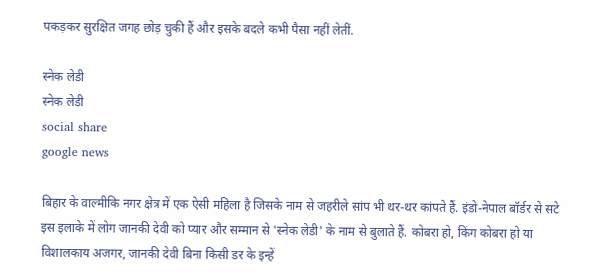पकड़कर सुरक्षित जगह छोड़ चुकी हैं और इसके बदले कभी पैसा नहीं लेतीं.

स्नेक लेडी
स्नेक लेडी
social share
google news

बिहार के वाल्मीकि नगर क्षेत्र में एक ऐसी महिला है जिसके नाम से जहरीले सांप भी थर-थर कांपते हैं. इंडो-नेपाल बॉर्डर से सटे इस इलाके में लोग जानकी देवी को प्यार और सम्मान से 'स्नेक लेडी' के नाम से बुलाते हैं. कोबरा हो, किंग कोबरा हो या विशालकाय अजगर, जानकी देवी बिना किसी डर के इन्हें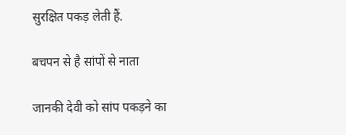सुरक्षित पकड़ लेती हैं.

बचपन से है सांपों से नाता

जानकी देवी को सांप पकड़ने का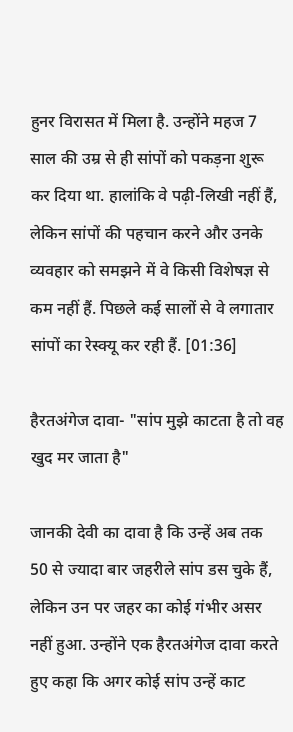हुनर विरासत में मिला है. उन्होंने महज 7 साल की उम्र से ही सांपों को पकड़ना शुरू कर दिया था. हालांकि वे पढ़ी-लिखी नहीं हैं, लेकिन सांपों की पहचान करने और उनके व्यवहार को समझने में वे किसी विशेषज्ञ से कम नहीं हैं. पिछले कई सालों से वे लगातार सांपों का रेस्क्यू कर रही हैं. [01:36]

हैरतअंगेज दावा- "सांप मुझे काटता है तो वह खुद मर जाता है"

जानकी देवी का दावा है कि उन्हें अब तक 50 से ज्यादा बार जहरीले सांप डस चुके हैं, लेकिन उन पर जहर का कोई गंभीर असर नहीं हुआ. उन्होंने एक हैरतअंगेज दावा करते हुए कहा कि अगर कोई सांप उन्हें काट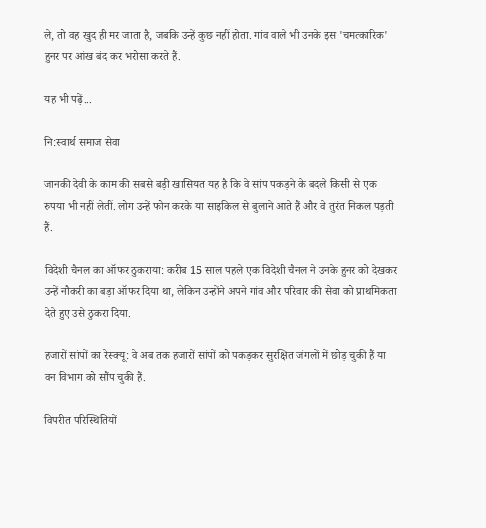ले, तो वह खुद ही मर जाता है, जबकि उन्हें कुछ नहीं होता. गांव वाले भी उनके इस 'चमत्कारिक' हुनर पर आंख बंद कर भरोसा करते हैं.

यह भी पढ़ें...

नि:स्वार्थ समाज सेवा

जानकी देवी के काम की सबसे बड़ी खासियत यह है कि वे सांप पकड़ने के बदले किसी से एक रुपया भी नहीं लेतीं. लोग उन्हें फोन करके या साइकिल से बुलाने आते हैं और वे तुरंत निकल पड़ती हैं.

विदेशी चैनल का ऑफर ठुकराया: करीब 15 साल पहले एक विदेशी चैनल ने उनके हुनर को देखकर उन्हें नौकरी का बड़ा ऑफर दिया था, लेकिन उन्होंने अपने गांव और परिवार की सेवा को प्राथमिकता देते हुए उसे ठुकरा दिया.

हजारों सांपों का रेस्क्यू: वे अब तक हजारों सांपों को पकड़कर सुरक्षित जंगलों में छोड़ चुकी हैं या वन विभाग को सौंप चुकी हैं.

विपरीत परिस्थितियों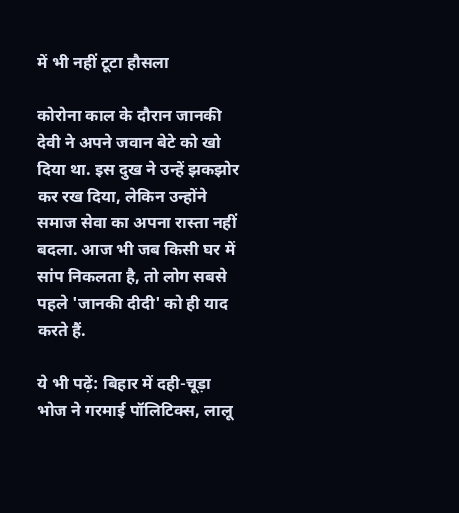में भी नहीं टूटा हौसला

कोरोना काल के दौरान जानकी देवी ने अपने जवान बेटे को खो दिया था. इस दुख ने उन्हें झकझोर कर रख दिया, लेकिन उन्होंने समाज सेवा का अपना रास्ता नहीं बदला. आज भी जब किसी घर में सांप निकलता है, तो लोग सबसे पहले 'जानकी दीदी' को ही याद करते हैं.

ये भी पढ़ें: बिहार में दही-चूड़ा भोज ने गरमाई पॉलिटिक्स, लालू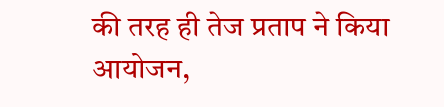की तरह ही तेज प्रताप ने किया आयोजन,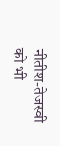नीतीश-तेजस्वी को भी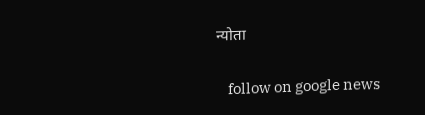न्योता

    follow on google news